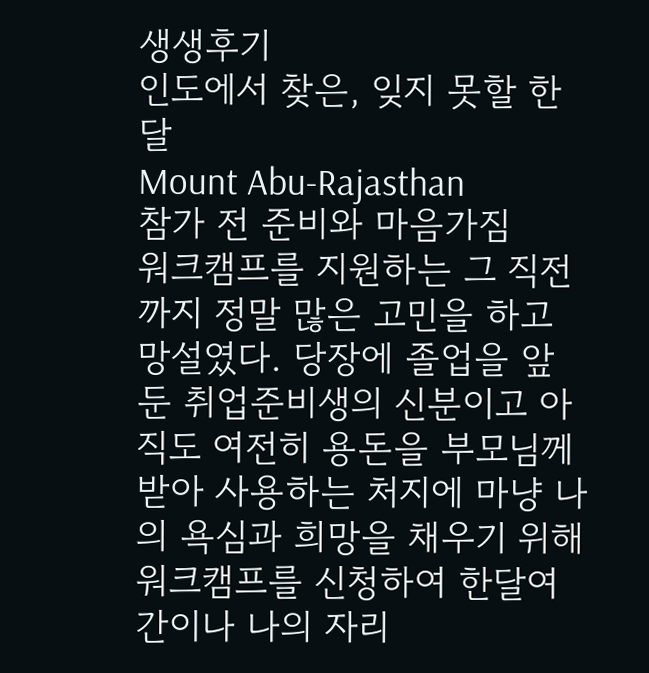생생후기
인도에서 찾은, 잊지 못할 한 달
Mount Abu-Rajasthan
참가 전 준비와 마음가짐
워크캠프를 지원하는 그 직전까지 정말 많은 고민을 하고 망설였다. 당장에 졸업을 앞둔 취업준비생의 신분이고 아직도 여전히 용돈을 부모님께 받아 사용하는 처지에 마냥 나의 욕심과 희망을 채우기 위해 워크캠프를 신청하여 한달여간이나 나의 자리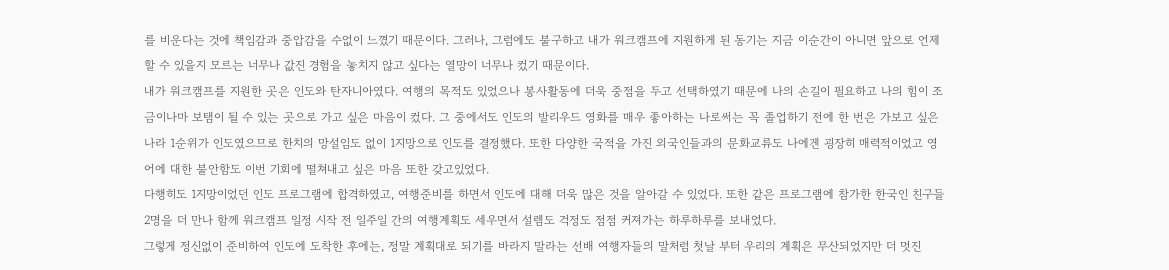를 비운다는 것에 책임감과 중압감을 수없이 느꼈기 때문이다. 그러나, 그럼에도 불구하고 내가 워크캠프에 지원하게 된 동기는 지금 이순간이 아니면 앞으로 언제 할 수 있을지 모르는 너무나 값진 경험을 놓치지 않고 싶다는 열망이 너무나 컸기 때문이다.
내가 워크캠프를 지원한 곳은 인도와 탄자니아였다. 여행의 목적도 있었으나 봉사활동에 더욱 중점을 두고 선택하였기 때문에 나의 손길이 필요하고 나의 힘이 조금이나마 보탬이 될 수 있는 곳으로 가고 싶은 마음이 컸다. 그 중에서도 인도의 발리우드 영화를 매우 좋아하는 나로써는 꼭 졸업하기 전에 한 번은 가보고 싶은 나라 1순위가 인도였으므로 한치의 망설임도 없이 1지망으로 인도를 결정했다. 또한 다양한 국적을 가진 외국인들과의 문화교류도 나에겐 굉장히 매력적이었고 영어에 대한 불안함도 이번 기회에 떨쳐내고 싶은 마음 또한 갖고있었다.
다행히도 1지망이었던 인도 프로그램에 합격하였고, 여행준비를 하면서 인도에 대해 더욱 많은 것을 알아갈 수 있었다. 또한 같은 프로그램에 참가한 한국인 친구들 2명을 더 만나 함께 워크캠프 일정 시작 전 일주일 간의 여행계획도 세우면서 설렘도 걱정도 점점 커져가는 하루하루를 보내었다.
그렇게 정신없이 준비하여 인도에 도착한 후에는, 정말 계획대로 되기를 바라지 말라는 선배 여행자들의 말처럼 첫날 부터 우리의 계획은 무산되었지만 더 멋진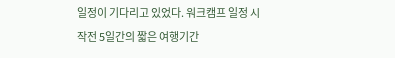일정이 기다리고 있었다. 워크캠프 일정 시작전 5일간의 짧은 여행기간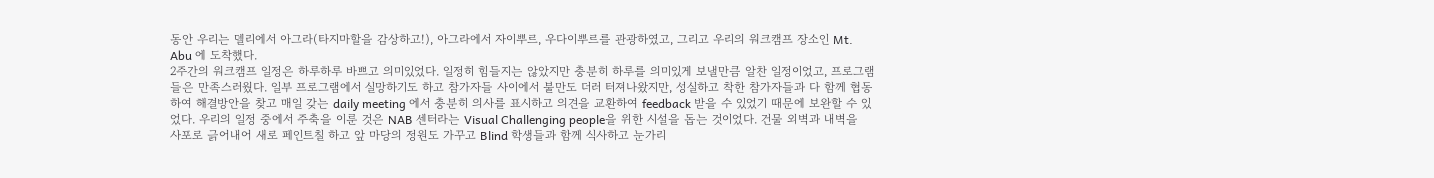동안 우리는 델리에서 아그라(타지마할을 감상하고!), 아그라에서 자이뿌르, 우다이뿌르를 관광하였고, 그리고 우리의 워크캠프 장소인 Mt. Abu 에 도착했다.
2주간의 워크캠프 일정은 하루하루 바쁘고 의미있었다. 일정히 힘들지는 않았지만 충분히 하루를 의미있게 보낼만큼 알찬 일정이었고, 프로그램들은 만족스러웠다. 일부 프로그램에서 실망하기도 하고 참가자들 사이에서 불만도 더러 터져나왔지만, 성실하고 착한 참가자들과 다 함께 협동하여 해결방안을 찾고 매일 갖는 daily meeting 에서 충분히 의사를 표시하고 의견을 교환하여 feedback 받을 수 있었기 때문에 보완할 수 있었다. 우리의 일정 중에서 주축을 이룬 것은 NAB 센터라는 Visual Challenging people을 위한 시설을 돕는 것이었다. 건물 외벽과 내벽을 사포로 긁어내어 새로 페인트칠 하고 앞 마당의 정원도 가꾸고 Blind 학생들과 함께 식사하고 눈가리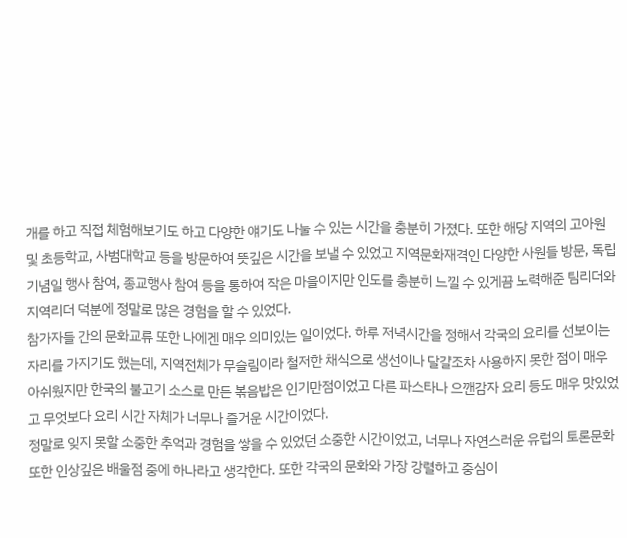개를 하고 직접 체험해보기도 하고 다양한 얘기도 나눌 수 있는 시간을 충분히 가졌다. 또한 해당 지역의 고아원 및 초등학교, 사범대학교 등을 방문하여 뜻깊은 시간을 보낼 수 있었고 지역문화재격인 다양한 사원들 방문, 독립기념일 행사 참여, 종교행사 참여 등을 통하여 작은 마을이지만 인도를 충분히 느낄 수 있게끔 노력해준 팀리더와 지역리더 덕분에 정말로 많은 경험을 할 수 있었다.
참가자들 간의 문화교류 또한 나에겐 매우 의미있는 일이었다. 하루 저녁시간을 정해서 각국의 요리를 선보이는 자리를 가지기도 했는데, 지역전체가 무슬림이라 철저한 채식으로 생선이나 달걀조차 사용하지 못한 점이 매우 아쉬웠지만 한국의 불고기 소스로 만든 볶음밥은 인기만점이었고 다른 파스타나 으깬감자 요리 등도 매우 맛있었고 무엇보다 요리 시간 자체가 너무나 즐거운 시간이었다.
정말로 잊지 못할 소중한 추억과 경험을 쌓을 수 있었던 소중한 시간이었고, 너무나 자연스러운 유럽의 토론문화 또한 인상깊은 배울점 중에 하나라고 생각한다. 또한 각국의 문화와 가장 강렬하고 중심이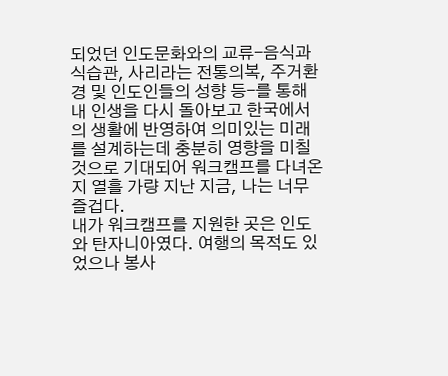되었던 인도문화와의 교류-음식과 식습관, 사리라는 전통의복, 주거환경 및 인도인들의 성향 등-를 통해 내 인생을 다시 돌아보고 한국에서의 생활에 반영하여 의미있는 미래를 설계하는데 충분히 영향을 미칠 것으로 기대되어 워크캠프를 다녀온지 열흘 가량 지난 지금, 나는 너무 즐겁다.
내가 워크캠프를 지원한 곳은 인도와 탄자니아였다. 여행의 목적도 있었으나 봉사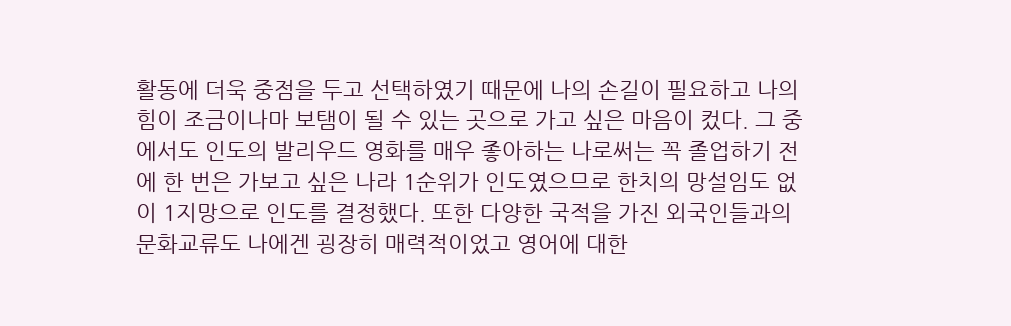활동에 더욱 중점을 두고 선택하였기 때문에 나의 손길이 필요하고 나의 힘이 조금이나마 보탬이 될 수 있는 곳으로 가고 싶은 마음이 컸다. 그 중에서도 인도의 발리우드 영화를 매우 좋아하는 나로써는 꼭 졸업하기 전에 한 번은 가보고 싶은 나라 1순위가 인도였으므로 한치의 망설임도 없이 1지망으로 인도를 결정했다. 또한 다양한 국적을 가진 외국인들과의 문화교류도 나에겐 굉장히 매력적이었고 영어에 대한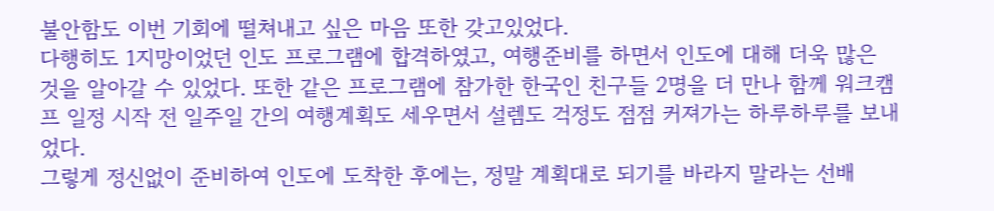불안함도 이번 기회에 떨쳐내고 싶은 마음 또한 갖고있었다.
다행히도 1지망이었던 인도 프로그램에 합격하였고, 여행준비를 하면서 인도에 대해 더욱 많은 것을 알아갈 수 있었다. 또한 같은 프로그램에 참가한 한국인 친구들 2명을 더 만나 함께 워크캠프 일정 시작 전 일주일 간의 여행계획도 세우면서 설렘도 걱정도 점점 커져가는 하루하루를 보내었다.
그렇게 정신없이 준비하여 인도에 도착한 후에는, 정말 계획대로 되기를 바라지 말라는 선배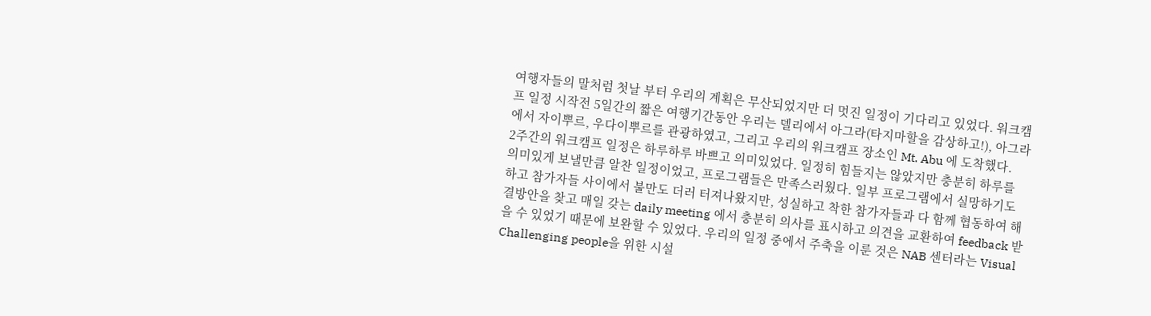여행자들의 말처럼 첫날 부터 우리의 계획은 무산되었지만 더 멋진 일정이 기다리고 있었다. 워크캠프 일정 시작전 5일간의 짧은 여행기간동안 우리는 델리에서 아그라(타지마할을 감상하고!), 아그라에서 자이뿌르, 우다이뿌르를 관광하였고, 그리고 우리의 워크캠프 장소인 Mt. Abu 에 도착했다.
2주간의 워크캠프 일정은 하루하루 바쁘고 의미있었다. 일정히 힘들지는 않았지만 충분히 하루를 의미있게 보낼만큼 알찬 일정이었고, 프로그램들은 만족스러웠다. 일부 프로그램에서 실망하기도 하고 참가자들 사이에서 불만도 더러 터져나왔지만, 성실하고 착한 참가자들과 다 함께 협동하여 해결방안을 찾고 매일 갖는 daily meeting 에서 충분히 의사를 표시하고 의견을 교환하여 feedback 받을 수 있었기 때문에 보완할 수 있었다. 우리의 일정 중에서 주축을 이룬 것은 NAB 센터라는 Visual Challenging people을 위한 시설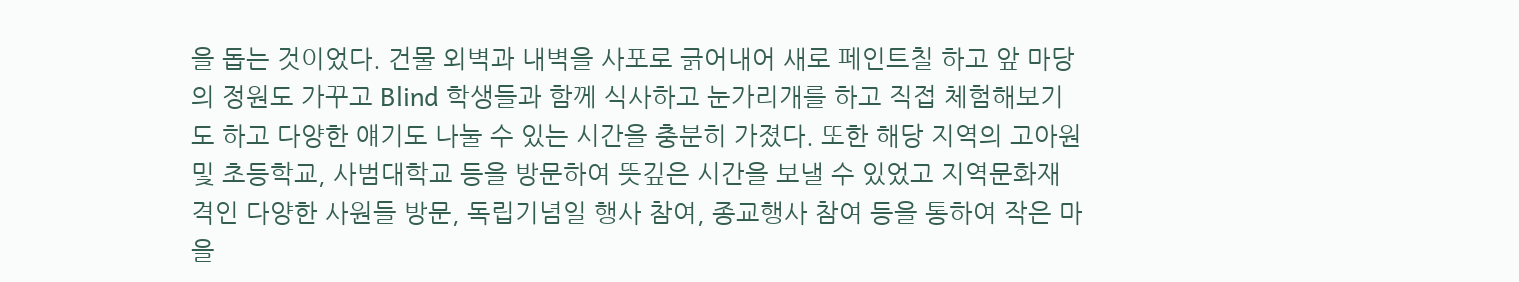을 돕는 것이었다. 건물 외벽과 내벽을 사포로 긁어내어 새로 페인트칠 하고 앞 마당의 정원도 가꾸고 Blind 학생들과 함께 식사하고 눈가리개를 하고 직접 체험해보기도 하고 다양한 얘기도 나눌 수 있는 시간을 충분히 가졌다. 또한 해당 지역의 고아원 및 초등학교, 사범대학교 등을 방문하여 뜻깊은 시간을 보낼 수 있었고 지역문화재격인 다양한 사원들 방문, 독립기념일 행사 참여, 종교행사 참여 등을 통하여 작은 마을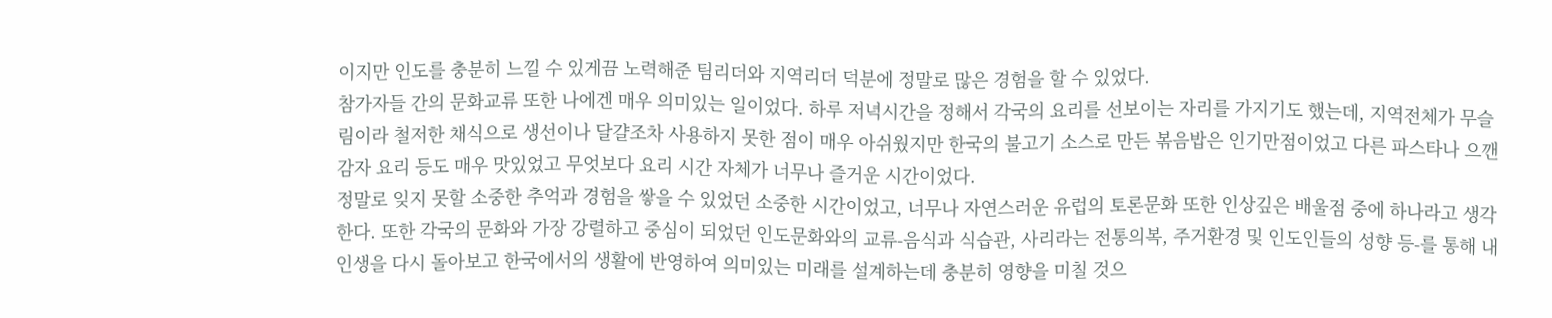이지만 인도를 충분히 느낄 수 있게끔 노력해준 팀리더와 지역리더 덕분에 정말로 많은 경험을 할 수 있었다.
참가자들 간의 문화교류 또한 나에겐 매우 의미있는 일이었다. 하루 저녁시간을 정해서 각국의 요리를 선보이는 자리를 가지기도 했는데, 지역전체가 무슬림이라 철저한 채식으로 생선이나 달걀조차 사용하지 못한 점이 매우 아쉬웠지만 한국의 불고기 소스로 만든 볶음밥은 인기만점이었고 다른 파스타나 으깬감자 요리 등도 매우 맛있었고 무엇보다 요리 시간 자체가 너무나 즐거운 시간이었다.
정말로 잊지 못할 소중한 추억과 경험을 쌓을 수 있었던 소중한 시간이었고, 너무나 자연스러운 유럽의 토론문화 또한 인상깊은 배울점 중에 하나라고 생각한다. 또한 각국의 문화와 가장 강렬하고 중심이 되었던 인도문화와의 교류-음식과 식습관, 사리라는 전통의복, 주거환경 및 인도인들의 성향 등-를 통해 내 인생을 다시 돌아보고 한국에서의 생활에 반영하여 의미있는 미래를 설계하는데 충분히 영향을 미칠 것으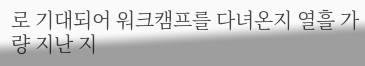로 기대되어 워크캠프를 다녀온지 열흘 가량 지난 지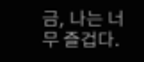금, 나는 너무 즐겁다.